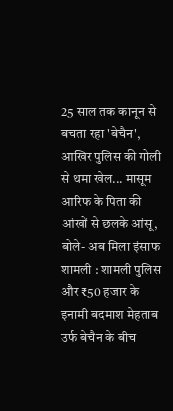25 साल तक कानून से बचता रहा 'बेचैन', आखिर पुलिस की गोली से थमा खेल... मासूम आरिफ के पिता की आंखों से छलके आंसू, बोले- अब मिला इंसाफ
शामली : शामली पुलिस और ₹50 हजार के इनामी बदमाश मेहताब उर्फ बेचैन के बीच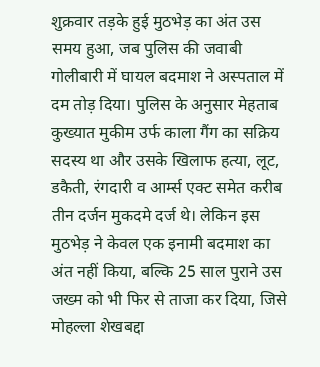शुक्रवार तड़के हुई मुठभेड़ का अंत उस समय हुआ, जब पुलिस की जवाबी गोलीबारी में घायल बदमाश ने अस्पताल में दम तोड़ दिया। पुलिस के अनुसार मेहताब कुख्यात मुकीम उर्फ काला गैंग का सक्रिय सदस्य था और उसके खिलाफ हत्या, लूट, डकैती, रंगदारी व आर्म्स एक्ट समेत करीब तीन दर्जन मुकदमे दर्ज थे। लेकिन इस मुठभेड़ ने केवल एक इनामी बदमाश का अंत नहीं किया, बल्कि 25 साल पुराने उस जख्म को भी फिर से ताजा कर दिया, जिसे मोहल्ला शेखबद्दा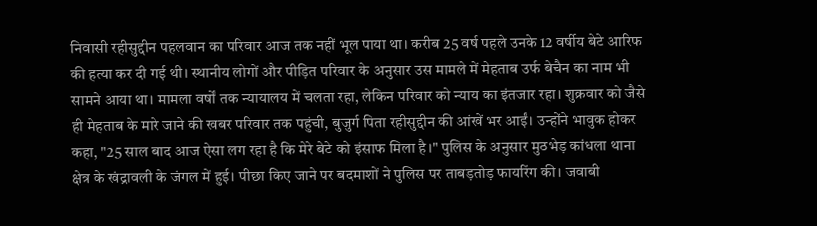निवासी रहीसुद्दीन पहलवान का परिवार आज तक नहीं भूल पाया था। करीब 25 वर्ष पहले उनके 12 वर्षीय बेटे आरिफ की हत्या कर दी गई थी। स्थानीय लोगों और पीड़ित परिवार के अनुसार उस मामले में मेहताब उर्फ बेचैन का नाम भी सामने आया था। मामला वर्षों तक न्यायालय में चलता रहा, लेकिन परिवार को न्याय का इंतजार रहा। शुक्रवार को जैसे ही मेहताब के मारे जाने की खबर परिवार तक पहुंची, बुजुर्ग पिता रहीसुद्दीन की आंखें भर आईं। उन्होंने भावुक होकर कहा, "25 साल बाद आज ऐसा लग रहा है कि मेरे बेटे को इंसाफ मिला है।" पुलिस के अनुसार मुठभेड़ कांधला थाना क्षेत्र के खंद्रावली के जंगल में हुई। पीछा किए जाने पर बदमाशों ने पुलिस पर ताबड़तोड़ फायरिंग की। जवाबी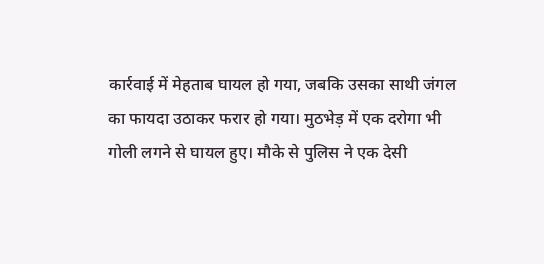कार्रवाई में मेहताब घायल हो गया, जबकि उसका साथी जंगल का फायदा उठाकर फरार हो गया। मुठभेड़ में एक दरोगा भी गोली लगने से घायल हुए। मौके से पुलिस ने एक देसी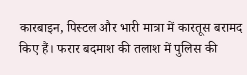कारबाइन, पिस्टल और भारी मात्रा में कारतूस बरामद किए हैं। फरार बदमाश की तलाश में पुलिस की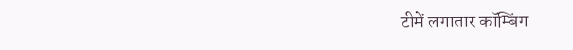टीमें लगातार कॉम्बिंग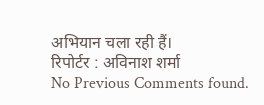अभियान चला रही हैं।
रिपोर्टर : अविनाश शर्मा
No Previous Comments found.